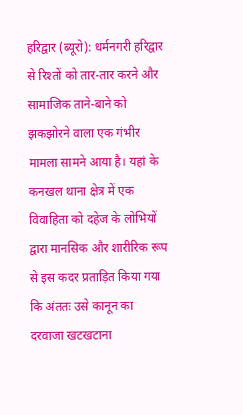हरिद्वार (ब्यूरो): धर्मनगरी हरिद्वार से रिश्तों को तार-तार करने और सामाजिक ताने-बाने को झकझोरने वाला एक गंभीर मामला सामने आया है। यहां के कनखल थाना क्षेत्र में एक विवाहिता को दहेज के लोभियों द्वारा मानसिक और शारीरिक रूप से इस कदर प्रताड़ित किया गया कि अंततः उसे कानून का दरवाजा खटखटाना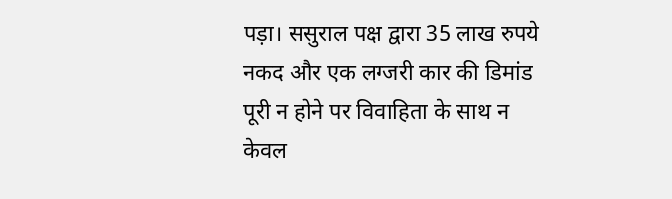पड़ा। ससुराल पक्ष द्वारा 35 लाख रुपये नकद और एक लग्जरी कार की डिमांड पूरी न होने पर विवाहिता के साथ न केवल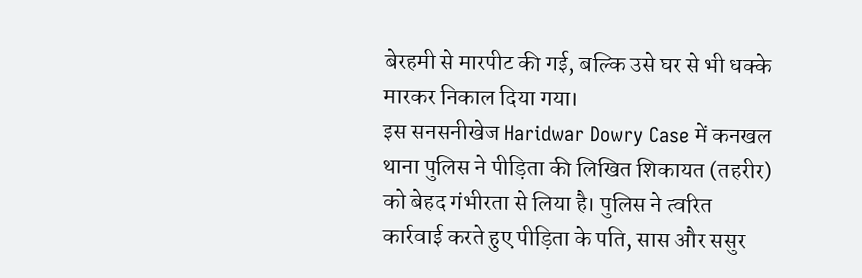बेरहमी से मारपीट की गई, बल्कि उसे घर से भी धक्के मारकर निकाल दिया गया।
इस सनसनीखेज Haridwar Dowry Case में कनखल थाना पुलिस ने पीड़िता की लिखित शिकायत (तहरीर) को बेहद गंभीरता से लिया है। पुलिस ने त्वरित कार्रवाई करते हुए पीड़िता के पति, सास और ससुर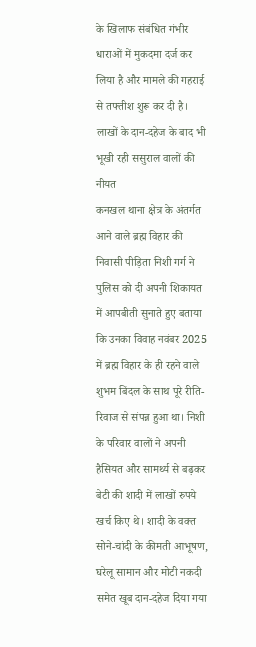के खिलाफ संबंधित गंभीर धाराओं में मुकदमा दर्ज कर लिया है और मामले की गहराई से तफ्तीश शुरू कर दी है।
लाखों के दान-दहेज के बाद भी भूखी रही ससुराल वालों की नीयत
कनखल थाना क्षेत्र के अंतर्गत आने वाले ब्रह्म विहार की निवासी पीड़िता निशी गर्ग ने पुलिस को दी अपनी शिकायत में आपबीती सुनाते हुए बताया कि उनका विवाह नवंबर 2025 में ब्रह्म विहार के ही रहने वाले शुभम बिंदल के साथ पूरे रीति-रिवाज से संपन्न हुआ था। निशी के परिवार वालों ने अपनी हैसियत और सामर्थ्य से बढ़कर बेटी की शादी में लाखों रुपये खर्च किए थे। शादी के वक्त सोने-चांदी के कीमती आभूषण, घरेलू सामान और मोटी नकदी समेत खूब दान-दहेज दिया गया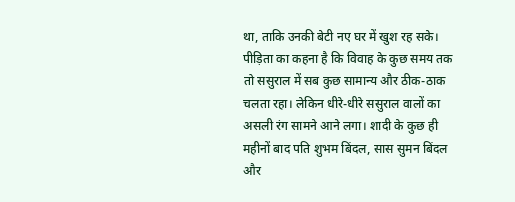था, ताकि उनकी बेटी नए घर में खुश रह सके।
पीड़िता का कहना है कि विवाह के कुछ समय तक तो ससुराल में सब कुछ सामान्य और ठीक-ठाक चलता रहा। लेकिन धीरे-धीरे ससुराल वालों का असली रंग सामने आने लगा। शादी के कुछ ही महीनों बाद पति शुभम बिंदल, सास सुमन बिंदल और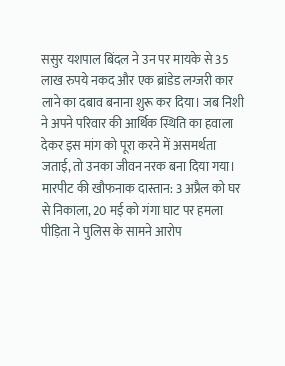ससुर यशपाल बिंदल ने उन पर मायके से 35 लाख रुपये नकद और एक ब्रांडेड लग्जरी कार लाने का दबाव बनाना शुरू कर दिया। जब निशी ने अपने परिवार की आर्थिक स्थिति का हवाला देकर इस मांग को पूरा करने में असमर्थता जताई, तो उनका जीवन नरक बना दिया गया।
मारपीट की खौफनाक दास्तान: 3 अप्रैल को घर से निकाला, 20 मई को गंगा घाट पर हमला
पीड़िता ने पुलिस के सामने आरोप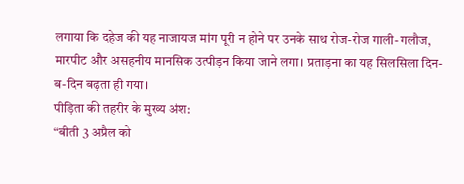लगाया कि दहेज की यह नाजायज मांग पूरी न होने पर उनके साथ रोज-रोज गाली-गलौज, मारपीट और असहनीय मानसिक उत्पीड़न किया जाने लगा। प्रताड़ना का यह सिलसिला दिन-ब-दिन बढ़ता ही गया।
पीड़िता की तहरीर के मुख्य अंश:
“बीती 3 अप्रैल को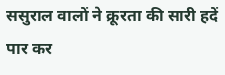ससुराल वालों ने क्रूरता की सारी हदें पार कर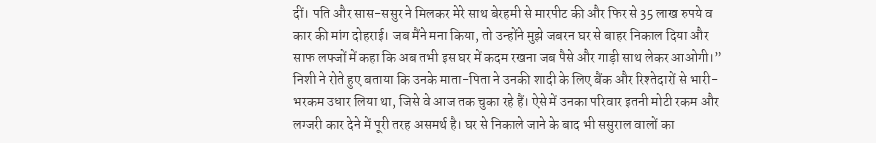दीं। पति और सास-ससुर ने मिलकर मेरे साथ बेरहमी से मारपीट की और फिर से 35 लाख रुपये व कार की मांग दोहराई। जब मैंने मना किया, तो उन्होंने मुझे जबरन घर से बाहर निकाल दिया और साफ लफ्जों में कहा कि अब तभी इस घर में कदम रखना जब पैसे और गाड़ी साथ लेकर आओगी।”
निशी ने रोते हुए बताया कि उनके माता-पिता ने उनकी शादी के लिए बैंक और रिश्तेदारों से भारी-भरकम उधार लिया था, जिसे वे आज तक चुका रहे हैं। ऐसे में उनका परिवार इतनी मोटी रकम और लग्जरी कार देने में पूरी तरह असमर्थ है। घर से निकाले जाने के बाद भी ससुराल वालों का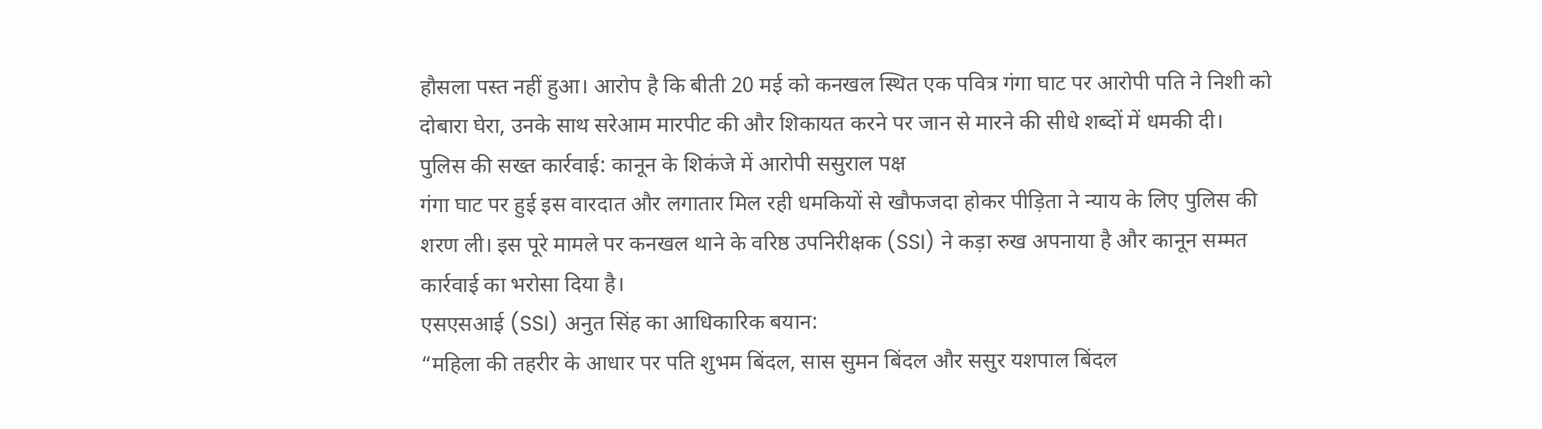हौसला पस्त नहीं हुआ। आरोप है कि बीती 20 मई को कनखल स्थित एक पवित्र गंगा घाट पर आरोपी पति ने निशी को दोबारा घेरा, उनके साथ सरेआम मारपीट की और शिकायत करने पर जान से मारने की सीधे शब्दों में धमकी दी।
पुलिस की सख्त कार्रवाई: कानून के शिकंजे में आरोपी ससुराल पक्ष
गंगा घाट पर हुई इस वारदात और लगातार मिल रही धमकियों से खौफजदा होकर पीड़िता ने न्याय के लिए पुलिस की शरण ली। इस पूरे मामले पर कनखल थाने के वरिष्ठ उपनिरीक्षक (SSI) ने कड़ा रुख अपनाया है और कानून सम्मत कार्रवाई का भरोसा दिया है।
एसएसआई (SSI) अनुत सिंह का आधिकारिक बयान:
“महिला की तहरीर के आधार पर पति शुभम बिंदल, सास सुमन बिंदल और ससुर यशपाल बिंदल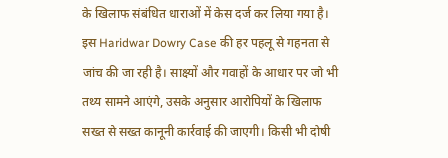के खिलाफ संबंधित धाराओं में केस दर्ज कर लिया गया है। इस Haridwar Dowry Case की हर पहलू से गहनता से जांच की जा रही है। साक्ष्यों और गवाहों के आधार पर जो भी तथ्य सामने आएंगे, उसके अनुसार आरोपियों के खिलाफ सख्त से सख्त कानूनी कार्रवाई की जाएगी। किसी भी दोषी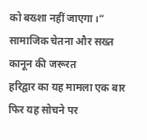को बख्शा नहीं जाएगा।”
सामाजिक चेतना और सख्त कानून की जरूरत
हरिद्वार का यह मामला एक बार फिर यह सोचने पर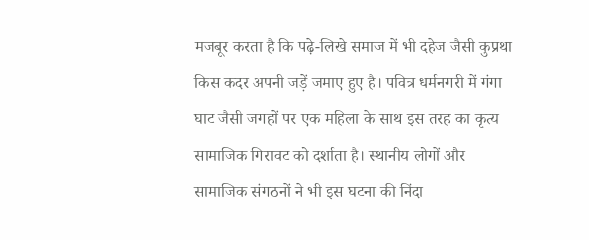मजबूर करता है कि पढ़े-लिखे समाज में भी दहेज जैसी कुप्रथा किस कदर अपनी जड़ें जमाए हुए है। पवित्र धर्मनगरी में गंगा घाट जैसी जगहों पर एक महिला के साथ इस तरह का कृत्य सामाजिक गिरावट को दर्शाता है। स्थानीय लोगों और सामाजिक संगठनों ने भी इस घटना की निंदा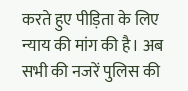करते हुए पीड़िता के लिए न्याय की मांग की है। अब सभी की नजरें पुलिस की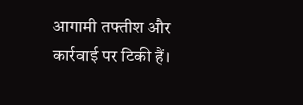आगामी तफ्तीश और कार्रवाई पर टिकी हैं।